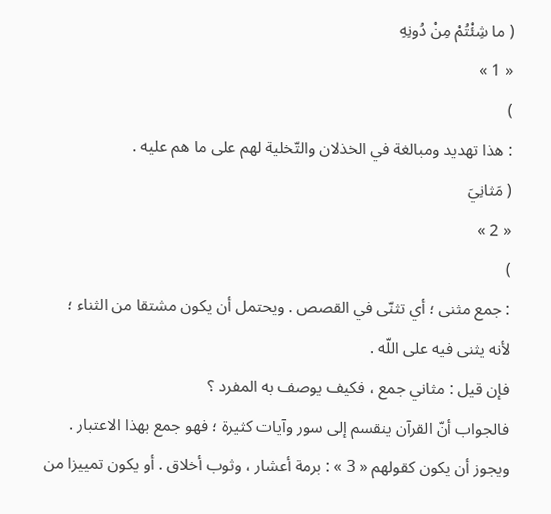( ما شِئْتُمْ مِنْ دُونِهِ
« 1 »
)
: هذا تهديد ومبالغة في الخذلان والتّخلية لهم على ما هم عليه .
( مَثانِيَ
« 2 »
)
: جمع مثنى ؛ أي تثنّى في القصص . ويحتمل أن يكون مشتقا من الثناء ؛ لأنه يثنى فيه على اللّه .
فإن قيل : مثاني جمع ، فكيف يوصف به المفرد ؟
فالجواب أنّ القرآن ينقسم إلى سور وآيات كثيرة ؛ فهو جمع بهذا الاعتبار .
ويجوز أن يكون كقولهم « 3 » : برمة أعشار ، وثوب أخلاق . أو يكون تمييزا من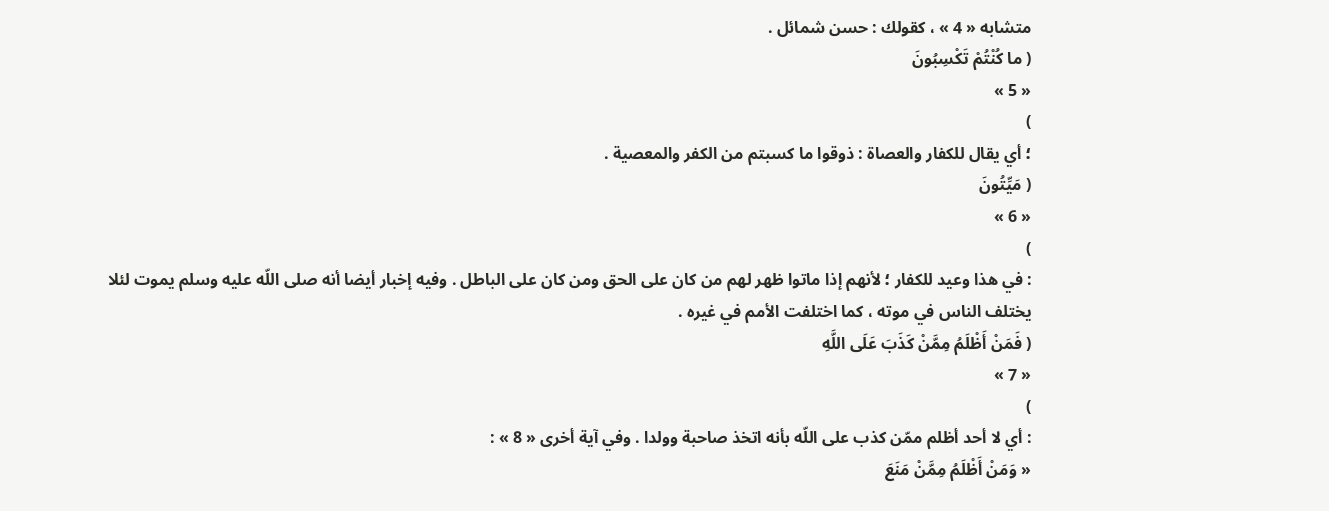متشابه « 4 » ، كقولك : حسن شمائل .
( ما كُنْتُمْ تَكْسِبُونَ
« 5 »
)
؛ أي يقال للكفار والعصاة : ذوقوا ما كسبتم من الكفر والمعصية .
( مَيِّتُونَ
« 6 »
)
: في هذا وعيد للكفار ؛ لأنهم إذا ماتوا ظهر لهم من كان على الحق ومن كان على الباطل . وفيه إخبار أيضا أنه صلى اللّه عليه وسلم يموت لئلا يختلف الناس في موته ، كما اختلفت الأمم في غيره .
( فَمَنْ أَظْلَمُ مِمَّنْ كَذَبَ عَلَى اللَّهِ
« 7 »
)
: أي لا أحد أظلم ممّن كذب على اللّه بأنه اتخذ صاحبة وولدا . وفي آية أخرى « 8 » :
« وَمَنْ أَظْلَمُ مِمَّنْ مَنَعَ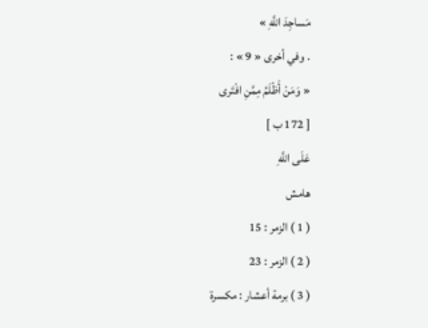مَساجِدَ اللَّهِ »
. وفي أخرى « 9 » :
« وَمَنْ أَظْلَمُ مِمَّنِ افْتَرى
[ 172 ب ]
عَلَى اللَّهِ
هامش
( 1 ) الزمر : 15
( 2 ) الزمر : 23
( 3 ) برمة أعشار : مكسرة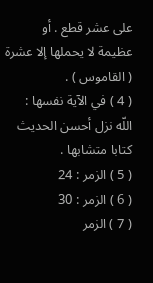على عشر قطع . أو عظيمة لا يحملها إلا عشرة ( القاموس ) .
( 4 ) في الآية نفسها :
اللّه نزل أحسن الحديث كتابا متشابها .
( 5 ) الزمر : 24
( 6 ) الزمر : 30
( 7 ) الزمر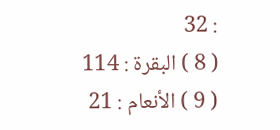: 32
( 8 ) البقرة : 114
( 9 ) الأنعام : 21